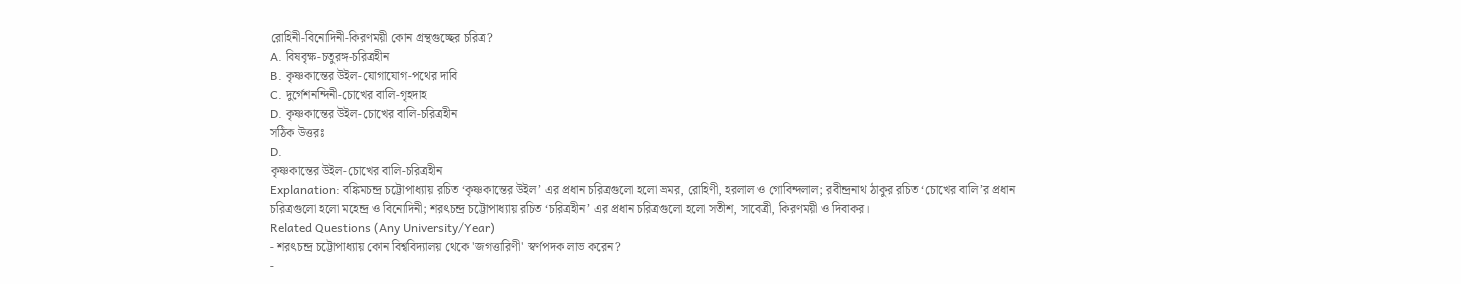রোহিনী-বিনোদিনী-কিরণময়ী কোন গ্রন্থগুচ্ছের চরিত্র?
A. বিষবৃক্ষ-চতুরঙ্গ-চরিত্রহীন
B. কৃষ্ণকান্তের উইল-যোগাযোগ-পথের দাবি
C. দুর্গেশনন্দিনী-চোখের বালি-গৃহদাহ
D. কৃষ্ণকান্তের উইল-চোখের বালি-চরিত্রহীন
সঠিক উত্তরঃ
D.
কৃষ্ণকান্তের উইল-চোখের বালি-চরিত্রহীন
Explanation: বঙ্কিমচন্দ্র চট্টোপাধ্যায় রচিত ‘কৃষ্ণকান্তের উইল’ এর প্রধান চরিত্রগুলো হলো ভ্রমর, রোহিণী, হরলাল ও গোবিন্দলাল; রবীন্দ্রনাথ ঠাকুর রচিত ‘চোখের বালি’র প্রধান চরিত্রগুলো হলো মহেন্দ্র ও বিনোদিনী; শরৎচন্দ্র চট্টোপাধ্যায় রচিত ‘চরিত্রহীন’ এর প্রধান চরিত্রগুলো হলো সতীশ, সাবেত্রী, কিরণময়ী ও দিবাকর।
Related Questions (Any University/Year)
- শরৎচন্দ্র চট্টোপাধ্যায় কোন বিশ্ববিদ্যালয় থেকে 'জগত্তারিণী' স্বর্ণপদক লাভ করেন?
-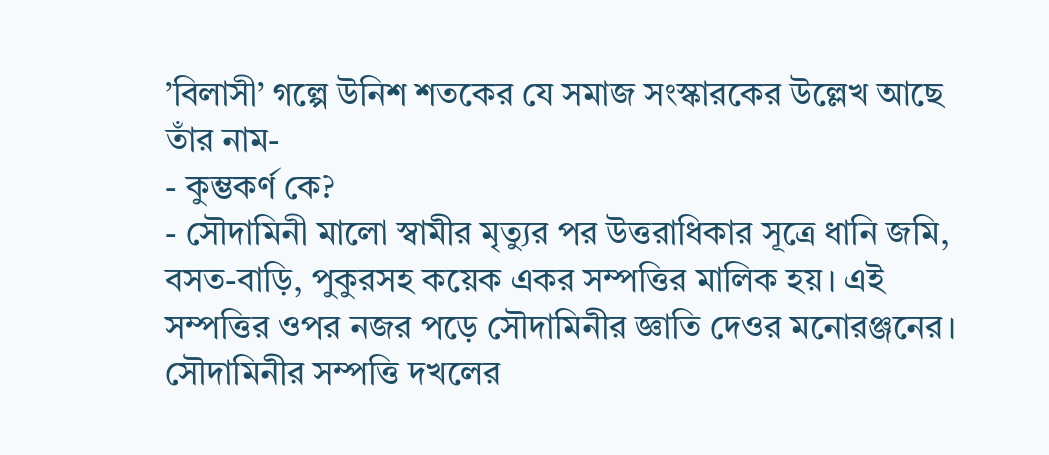’বিলাসী’ গল্পে উনিশ শতকের যে সমাজ সংস্কারকের উল্লেখ আছে তাঁর নাম-
- কুম্ভকর্ণ কে?
- সৌদামিনী মালো স্বামীর মৃত্যুর পর উত্তরাধিকার সূত্রে ধানি জমি, বসত-বাড়ি, পুকুরসহ কয়েক একর সম্পত্তির মালিক হয়। এই সম্পত্তির ওপর নজর পড়ে সৌদামিনীর জ্ঞাতি দেওর মনোরঞ্জনের। সৌদামিনীর সম্পত্তি দখলের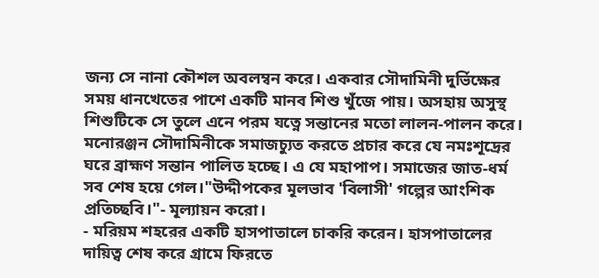জন্য সে নানা কৌশল অবলম্বন করে। একবার সৌদামিনী দুর্ভিক্ষের সময় ধানখেতের পাশে একটি মানব শিশু খুঁজে পায়। অসহায় অসুস্থ শিশুটিকে সে তুলে এনে পরম যত্নে সন্তানের মতো লালন-পালন করে। মনোরঞ্জন সৌদামিনীকে সমাজচ্যুত করতে প্রচার করে যে নমঃশূদ্রের ঘরে ব্রাহ্মণ সন্তান পালিত হচ্ছে। এ যে মহাপাপ। সমাজের জাত-ধর্ম সব শেষ হয়ে গেল।"উদ্দীপকের মূলভাব 'বিলাসী' গল্পের আংশিক প্রতিচ্ছবি।"- মূল্যায়ন করো।
- মরিয়ম শহরের একটি হাসপাতালে চাকরি করেন। হাসপাতালের দায়িত্ব শেষ করে গ্রামে ফিরতে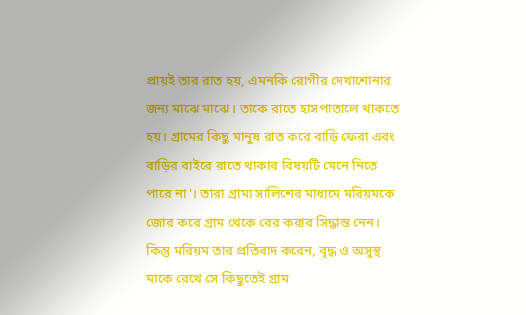প্রায়ই তার রাত হয়, এমনকি রোগীর দেখাশোনার জন্য মাঝে মাঝে। তাকে রাতে হাসপাতালে থাকতে হয়। গ্রামের কিছু মানুষ রাত করে বাড়ি ফেরা এবং বাড়ির বাইরে রাতে থাকার বিষয়টি মেনে নিতে পারে না'। তারা গ্রাম্য সালিশের মাধ্যমে মরিয়মকে জোর করে গ্রাম থেকে বের করার সিদ্ধান্ত নেন। কিন্তু মরিয়ম তার প্রতিবাদ করেন, বৃদ্ধ ও অসুস্থ মাকে রেখে সে কিছুতেই গ্রাম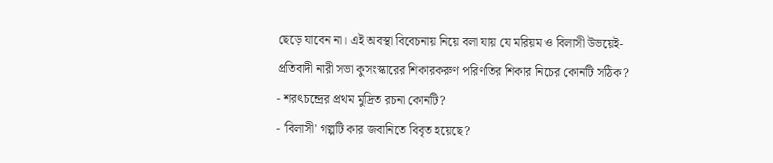ছেড়ে যাবেন না। এই অবস্থা বিবেচনায় নিয়ে বলা যায় যে মরিয়ম ও বিলাসী উভয়েই- প্রতিবাদী নারী সভা কুসংস্কারের শিকারকরুণ পরিণতির শিকার নিচের কোনটি সঠিক?
- শরৎচন্দ্রের প্রথম মুদ্রিত রচনা কোনটি?
- 'বিলাসী' গল্পটি কার জবানিতে বিবৃত হয়েছে?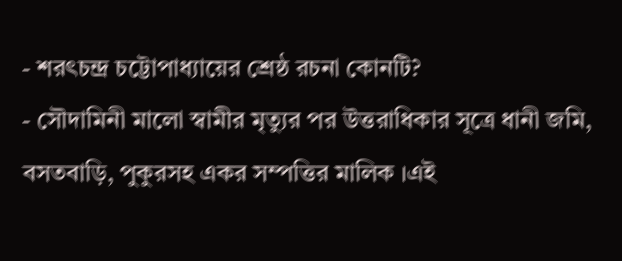- শরৎচন্দ্র চট্টোপাধ্যায়ের শ্রেষ্ঠ রচনা কোনটি?
- সৌদামিনী মালো স্বামীর মৃত্যুর পর উত্তরাধিকার সূত্রে ধানী জমি, বসতবাড়ি, পুকুরসহ একর সম্পত্তির মালিক ।এই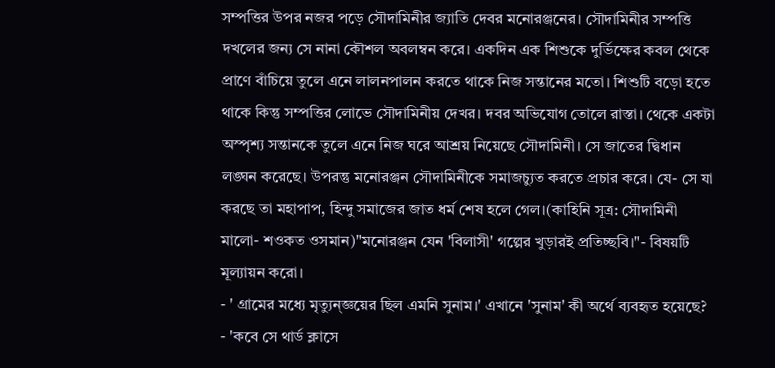সম্পত্তির উপর নজর পড়ে সৌদামিনীর জ্যাতি দেবর মনোরঞ্জনের। সৌদামিনীর সম্পত্তি দখলের জন্য সে নানা কৌশল অবলম্বন করে। একদিন এক শিশুকে দুর্ভিক্ষের কবল থেকে প্রাণে বাঁচিয়ে তুলে এনে লালনপালন করতে থাকে নিজ সন্তানের মতো। শিশুটি বড়ো হতে থাকে কিন্তু সম্পত্তির লোভে সৌদামিনীয় দেখর। দবর অভিযোগ তোলে রাস্তা। থেকে একটা অস্পৃশ্য সন্তানকে তুলে এনে নিজ ঘরে আশ্রয় নিয়েছে সৌদামিনী। সে জাতের দ্বিধান লঙ্ঘন করেছে। উপরন্তু মনোরঞ্জন সৌদামিনীকে সমাজচ্যুত করতে প্রচার করে। যে- সে যা করছে তা মহাপাপ, হিন্দু সমাজের জাত ধর্ম শেষ হলে গেল।(কাহিনি সূত্র: সৌদামিনী মালো- শওকত ওসমান)"মনোরঞ্জন যেন 'বিলাসী' গল্পের খুড়ারই প্রতিচ্ছবি।"- বিষয়টি মূল্যায়ন করো।
- ' গ্রামের মধ্যে মৃত্যুন্জ্ঞয়ের ছিল এমনি সুনাম।' এখানে 'সুনাম' কী অর্থে ব্যবহৃত হয়েছে?
- 'কবে সে থার্ড ক্লাসে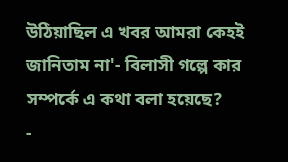উঠিয়াছিল এ খবর আমরা কেহই জানিতাম না'- বিলাসী গল্পে কার সম্পর্কে এ কথা বলা হয়েছে?
-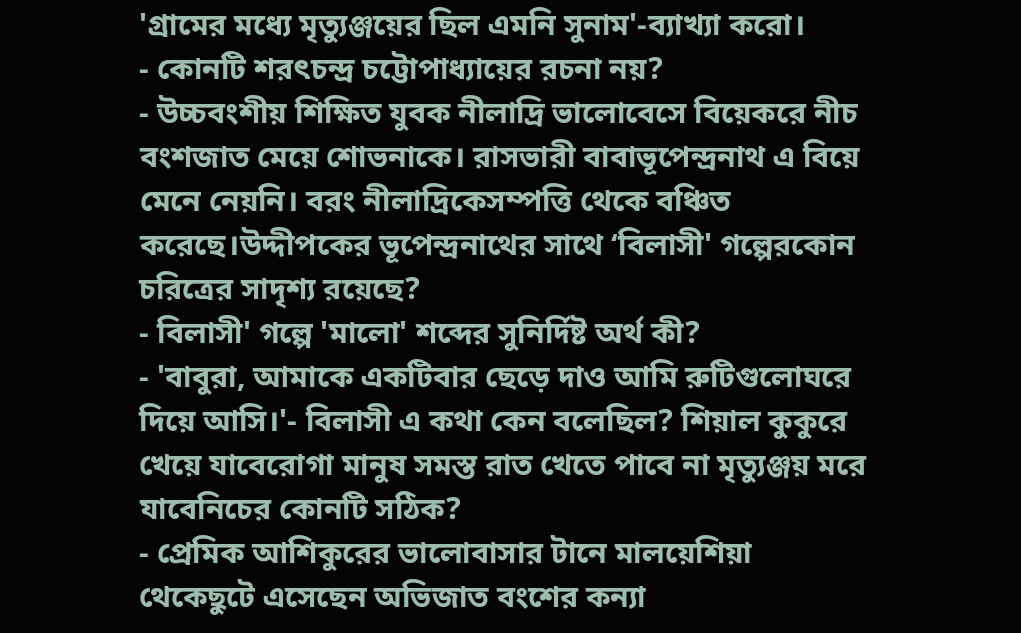'গ্রামের মধ্যে মৃত্যুঞ্জয়ের ছিল এমনি সুনাম'-ব্যাখ্যা করো।
- কোনটি শরৎচন্দ্র চট্টোপাধ্যায়ের রচনা নয়?
- উচ্চবংশীয় শিক্ষিত যুবক নীলাদ্রি ভালোবেসে বিয়েকরে নীচ বংশজাত মেয়ে শোভনাকে। রাসভারী বাবাভূপেন্দ্রনাথ এ বিয়ে মেনে নেয়নি। বরং নীলাদ্রিকেসম্পত্তি থেকে বঞ্চিত করেছে।উদ্দীপকের ভূপেন্দ্রনাথের সাথে ‘বিলাসী' গল্পেরকোন চরিত্রের সাদৃশ্য রয়েছে?
- বিলাসী' গল্পে 'মালো' শব্দের সুনির্দিষ্ট অর্থ কী?
- 'বাবুরা, আমাকে একটিবার ছেড়ে দাও আমি রুটিগুলোঘরে দিয়ে আসি।'- বিলাসী এ কথা কেন বলেছিল? শিয়াল কুকুরে খেয়ে যাবেরোগা মানুষ সমস্ত রাত খেতে পাবে না মৃত্যুঞ্জয় মরে যাবেনিচের কোনটি সঠিক?
- প্রেমিক আশিকুরের ভালোবাসার টানে মালয়েশিয়া থেকেছুটে এসেছেন অভিজাত বংশের কন্যা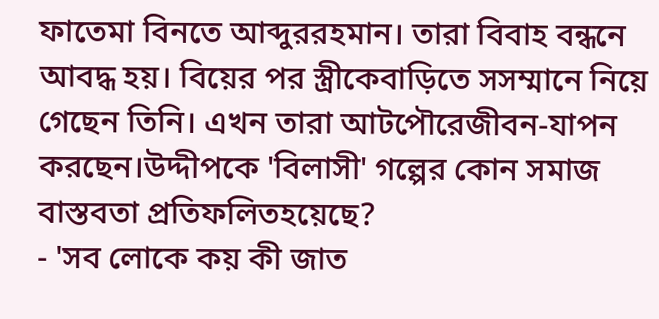ফাতেমা বিনতে আব্দুররহমান। তারা বিবাহ বন্ধনে আবদ্ধ হয়। বিয়ের পর স্ত্রীকেবাড়িতে সসম্মানে নিয়ে গেছেন তিনি। এখন তারা আটপৌরেজীবন-যাপন করছেন।উদ্দীপকে 'বিলাসী' গল্পের কোন সমাজ বাস্তবতা প্রতিফলিতহয়েছে?
- 'সব লোকে কয় কী জাত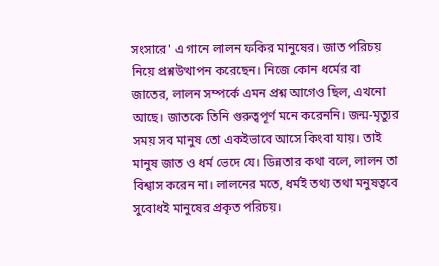সংসারে' এ গানে লালন ফকির মানুষের। জাত পরিচয় নিয়ে প্রশ্নউত্থাপন করেছেন। নিজে কোন ধর্মের বা জাতের, লালন সম্পর্কে এমন প্রশ্ন আগেও ছিল, এখনো আছে। জাতকে তিনি গুরুত্বপূর্ণ মনে করেননি। জন্ম-মৃত্যুর সময় সব মানুষ তো একইভাবে আসে কিংবা যায়। তাই মানুষ জাত ও ধর্ম ভেদে যে। ডিন্নতার কথা বলে, লালন তা বিশ্বাস করেন না। লালনের মতে, ধর্মই তথ্য তথা মনুষত্ববে সুবোধই মানুষের প্রকৃত পরিচয়।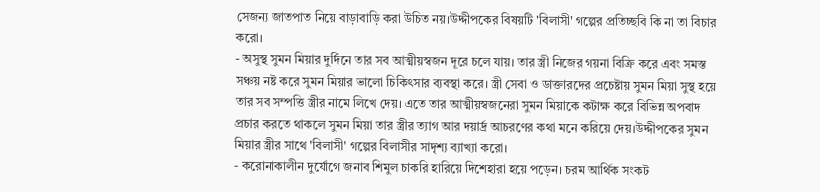সেজন্য জাতপাত নিয়ে বাড়াবাড়ি করা উচিত নয়।উদ্দীপকের বিষয়টি 'বিলাসী' গল্পের প্রতিচ্ছবি কি না তা বিচার করো।
- অসুস্থ সুমন মিয়ার দুর্দিনে তার সব আত্মীয়স্বজন দূরে চলে যায়। তার স্ত্রী নিজের গয়না বিক্রি করে এবং সমস্ত সঞ্চয় নষ্ট করে সুমন মিয়ার ভালো চিকিৎসার ব্যবস্থা করে। স্ত্রী সেবা ও ডাক্তারদের প্রচেষ্টায় সুমন মিয়া সুস্থ হয়ে তার সব সম্পত্তি স্ত্রীর নামে লিখে দেয়। এতে তার আত্মীয়স্বজনেরা সুমন মিয়াকে কটাক্ষ করে বিভিন্ন অপবাদ প্রচার করতে থাকলে সুমন মিয়া তার স্ত্রীর ত্যাগ আর দয়ার্দ্র আচরণের কথা মনে করিয়ে দেয়।উদ্দীপকের সুমন মিয়ার স্ত্রীর সাথে 'বিলাসী' গল্পের বিলাসীর সাদৃশ্য ব্যাখ্যা করো।
- করোনাকালীন দুর্যোগে জনাব শিমুল চাকরি হারিয়ে দিশেহারা হয়ে পড়েন। চরম আর্থিক সংকট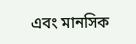এবং মানসিক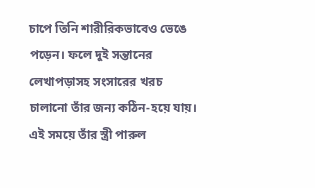চাপে তিনি শারীরিকভাবেও ভেঙে পড়েন। ফলে দুই সন্তানের লেখাপড়াসহ সংসারের খরচ চালানো তাঁর জন্য কঠিন-হয়ে যায়। এই সময়ে তাঁর স্ত্রী পারুল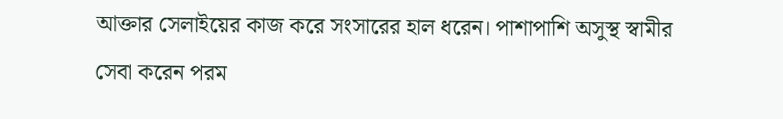আক্তার সেলাইয়ের কাজ করে সংসারের হাল ধরেন। পাশাপাশি অসুস্থ স্বামীর সেবা করেন পরম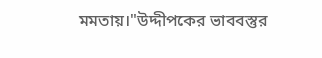মমতায়।"উদ্দীপকের ভাববস্তুর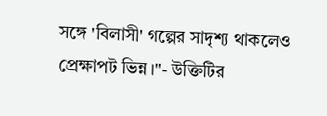সঙ্গে 'বিলাসী' গল্পের সাদৃশ্য থাকলেও প্রেক্ষাপট ভিন্ন।"- উক্তিটির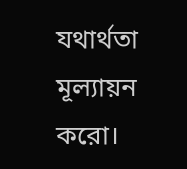যথার্থতা মূল্যায়ন করো।